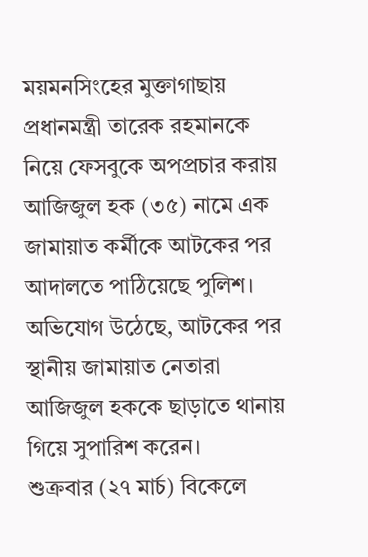ময়মনসিংহের মুক্তাগাছায় প্রধানমন্ত্রী তারেক রহমানকে নিয়ে ফেসবুকে অপপ্রচার করায় আজিজুল হক (৩৫) নামে এক জামায়াত কর্মীকে আটকের পর আদালতে পাঠিয়েছে পুলিশ। অভিযোগ উঠেছে, আটকের পর স্থানীয় জামায়াত নেতারা আজিজুল হককে ছাড়াতে থানায় গিয়ে সুপারিশ করেন।
শুক্রবার (২৭ মার্চ) বিকেলে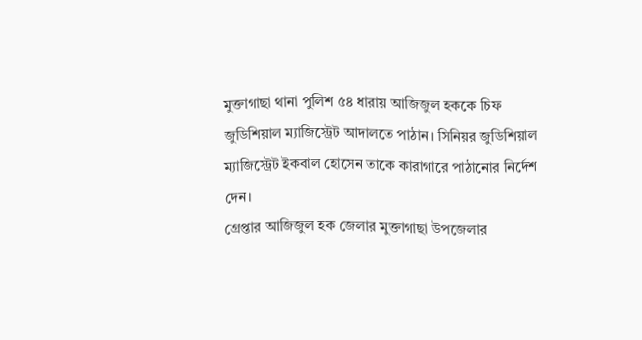মুক্তাগাছা থানা পুলিশ ৫৪ ধারায় আজিজুল হককে চিফ জুডিশিয়াল ম্যাজিস্ট্রেট আদালতে পাঠান। সিনিয়র জুডিশিয়াল ম্যাজিস্ট্রেট ইকবাল হোসেন তাকে কারাগারে পাঠানোর নির্দেশ দেন।
গ্রেপ্তার আজিজুল হক জেলার মুক্তাগাছা উপজেলার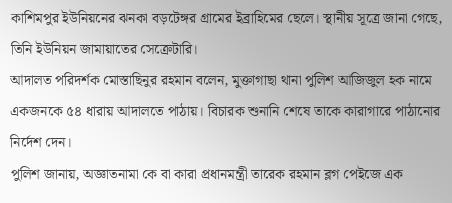কাশিমপুর ইউনিয়নের ঝনকা বড়টেঙ্গর গ্রামের ইব্রাহিমের ছেলে। স্থানীয় সূত্রে জানা গেছে, তিনি ইউনিয়ন জামায়াতের সেক্রেটারি।
আদালত পরিদর্শক মোস্তাছিনুর রহমান বলেন, মুক্তাগাছা থানা পুলিশ আজিজুল হক নামে একজনকে ৫৪ ধারায় আদালতে পাঠায়। বিচারক শুনানি শেষে তাকে কারাগারে পাঠানোর নির্দেশ দেন।
পুলিশ জানায়, অজ্ঞাতনামা কে বা কারা প্রধানমন্ত্রী তারেক রহমান ব্লগ পেইজে এক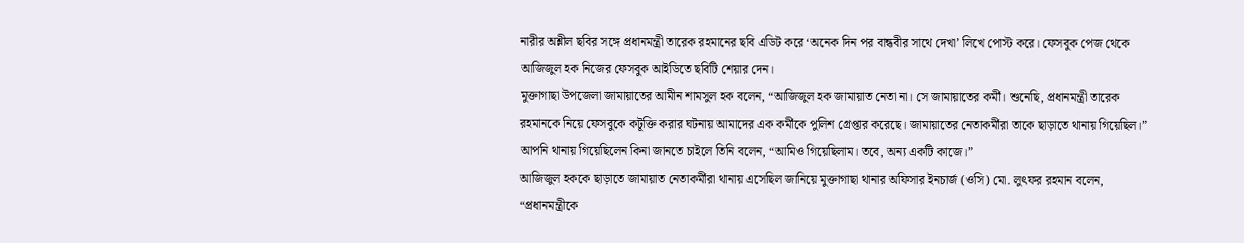নারীর অশ্লীল ছবির সঙ্গে প্রধানমন্ত্রী তারেক রহমানের ছবি এডিট করে ‘অনেক দিন পর বান্ধবীর সাথে দেখা’ লিখে পোস্ট করে। ফেসবুক পেজ থেকে আজিজুল হক নিজের ফেসবুক আইডিতে ছবিটি শেয়ার দেন।
মুক্তাগাছা উপজেলা জামায়াতের আমীন শামসুল হক বলেন, “আজিজুল হক জামায়াত নেতা না। সে জামায়াতের কর্মী। শুনেছি, প্রধানমন্ত্রী তারেক রহমানকে নিয়ে ফেসবুকে কটূক্তি করার ঘটনায় আমাদের এক কর্মীকে পুলিশ গ্রেপ্তার করেছে। জামায়াতের নেতাকর্মীরা তাকে ছাড়াতে থানায় গিয়েছিল।”
আপনি থানায় গিয়েছিলেন কিনা জানতে চাইলে তিনি বলেন, “আমিও গিয়েছিলাম। তবে, অন্য একটি কাজে।”
আজিজুল হককে ছাড়াতে জামায়াত নেতাকর্মীরা থানায় এসেছিল জানিয়ে মুক্তাগাছা থানার অফিসার ইনচার্জ (ওসি) মো. লুৎফর রহমান বলেন, “প্রধানমন্ত্রীকে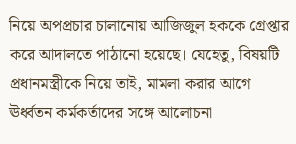নিয়ে অপপ্রচার চালানোয় আজিজুল হককে গ্রেপ্তার করে আদালতে পাঠানো হয়েছে। যেহেতু, বিষয়টি প্রধানমস্ত্রীকে নিয়ে তাই, মামলা করার আগে ঊর্ধ্বতন কর্মকর্তাদের সঙ্গে আলোচনা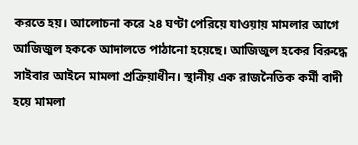করতে হয়। আলোচনা করে ২৪ ঘণ্টা পেরিয়ে যাওয়ায় মামলার আগে আজিজুল হককে আদালতে পাঠানো হয়েছে। আজিজুল হকের বিরুদ্ধে সাইবার আইনে মামলা প্রক্রিয়াধীন। স্থানীয় এক রাজনৈতিক কর্মী বাদী হয়ে মামলা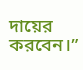দায়ের করবেন।”